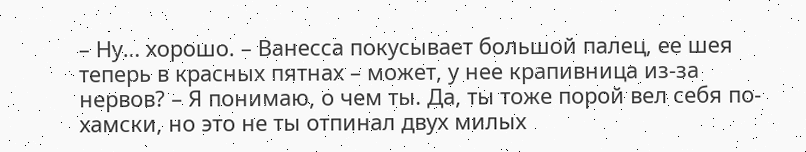– Ну… хорошо. – Ванесса покусывает большой палец, ее шея теперь в красных пятнах – может, у нее крапивница из-за нервов? – Я понимаю, о чем ты. Да, ты тоже порой вел себя по-хамски, но это не ты отпинал двух милых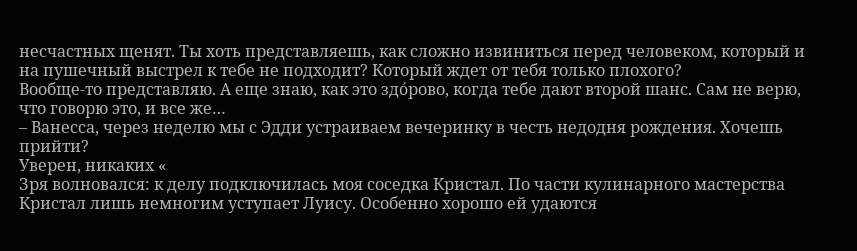несчастных щенят. Ты хоть представляешь, как сложно извиниться перед человеком, который и на пушечный выстрел к тебе не подходит? Который ждет от тебя только плохого?
Вообще-то представляю. А еще знаю, как это здóрово, когда тебе дают второй шанс. Сам не верю, что говорю это, и все же…
– Ванесса, через неделю мы с Эдди устраиваем вечеринку в честь недодня рождения. Хочешь прийти?
Уверен, никаких «
Зря волновался: к делу подключилась моя соседка Кристал. По части кулинарного мастерства Кристал лишь немногим уступает Луису. Особенно хорошо ей удаются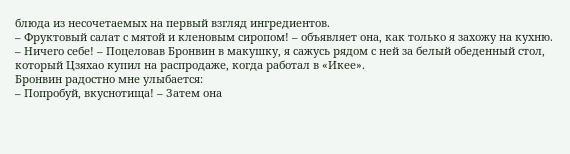блюда из несочетаемых на первый взгляд ингредиентов.
– Фруктовый салат с мятой и кленовым сиропом! – объявляет она, как только я захожу на кухню.
– Ничего себе! – Поцеловав Бронвин в макушку, я сажусь рядом с ней за белый обеденный стол, который Цзяхао купил на распродаже, когда работал в «Икее».
Бронвин радостно мне улыбается:
– Попробуй, вкуснотища! – Затем она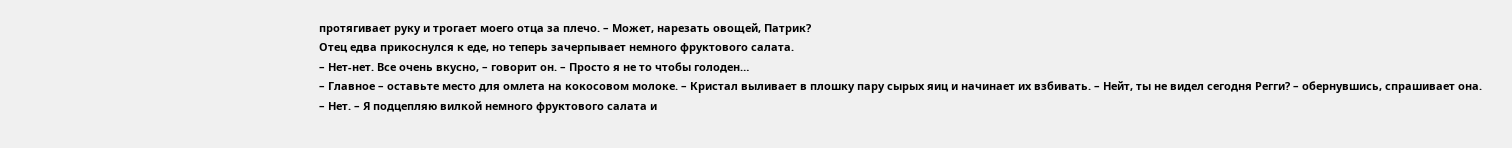протягивает руку и трогает моего отца за плечо. – Может, нарезать овощей, Патрик?
Отец едва прикоснулся к еде, но теперь зачерпывает немного фруктового салата.
– Нет-нет. Все очень вкусно, – говорит он. – Просто я не то чтобы голоден…
– Главное – оставьте место для омлета на кокосовом молоке. – Кристал выливает в плошку пару сырых яиц и начинает их взбивать. – Нейт, ты не видел сегодня Регги? – обернувшись, спрашивает она.
– Нет. – Я подцепляю вилкой немного фруктового салата и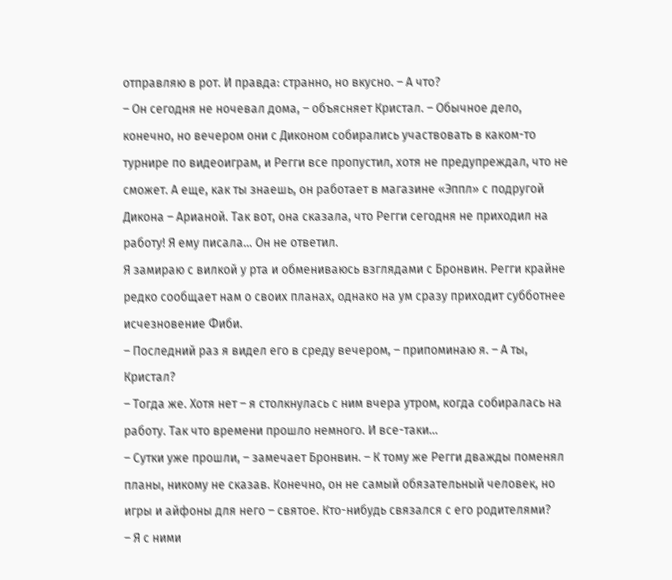отправляю в рот. И правда: странно, но вкусно. – А что?
– Он сегодня не ночевал дома, – объясняет Кристал. – Обычное дело, конечно, но вечером они с Диконом собирались участвовать в каком-то турнире по видеоиграм, и Регги все пропустил, хотя не предупреждал, что не сможет. А еще, как ты знаешь, он работает в магазине «Эппл» с подругой Дикона – Арианой. Так вот, она сказала, что Регги сегодня не приходил на работу! Я ему писала… Он не ответил.
Я замираю с вилкой у рта и обмениваюсь взглядами с Бронвин. Регги крайне редко сообщает нам о своих планах, однако на ум сразу приходит субботнее исчезновение Фиби.
– Последний раз я видел его в среду вечером, – припоминаю я. – А ты, Кристал?
– Тогда же. Хотя нет – я столкнулась с ним вчера утром, когда собиралась на работу. Так что времени прошло немного. И все-таки…
– Сутки уже прошли, – замечает Бронвин. – К тому же Регги дважды поменял планы, никому не сказав. Конечно, он не самый обязательный человек, но игры и айфоны для него – святое. Кто-нибудь связался с его родителями?
– Я с ними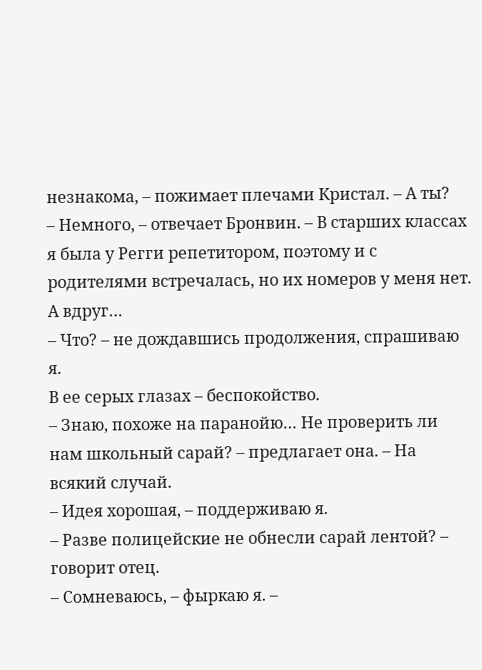незнакома, – пожимает плечами Кристал. – А ты?
– Немного, – отвечает Бронвин. – В старших классах я была у Регги репетитором, поэтому и с родителями встречалась, но их номеров у меня нет. А вдруг…
– Что? – не дождавшись продолжения, спрашиваю я.
В ее серых глазах – беспокойство.
– Знаю, похоже на паранойю… Не проверить ли нам школьный сарай? – предлагает она. – На всякий случай.
– Идея хорошая, – поддерживаю я.
– Разве полицейские не обнесли сарай лентой? – говорит отец.
– Сомневаюсь, – фыркаю я. –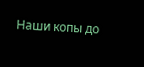Наши копы до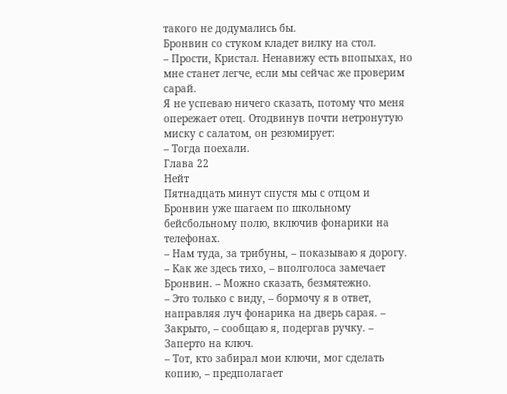такого не додумались бы.
Бронвин со стуком кладет вилку на стол.
– Прости, Кристал. Ненавижу есть впопыхах, но мне станет легче, если мы сейчас же проверим сарай.
Я не успеваю ничего сказать, потому что меня опережает отец. Отодвинув почти нетронутую миску с салатом, он резюмирует:
– Тогда поехали.
Глава 22
Нейт
Пятнадцать минут спустя мы с отцом и Бронвин уже шагаем по школьному бейсбольному полю, включив фонарики на телефонах.
– Нам туда, за трибуны, – показываю я дорогу.
– Как же здесь тихо, – вполголоса замечает Бронвин. – Можно сказать, безмятежно.
– Это только с виду, – бормочу я в ответ, направляя луч фонарика на дверь сарая. – Закрыто, – сообщаю я, подергав ручку. – Заперто на ключ.
– Тот, кто забирал мои ключи, мог сделать копию, – предполагает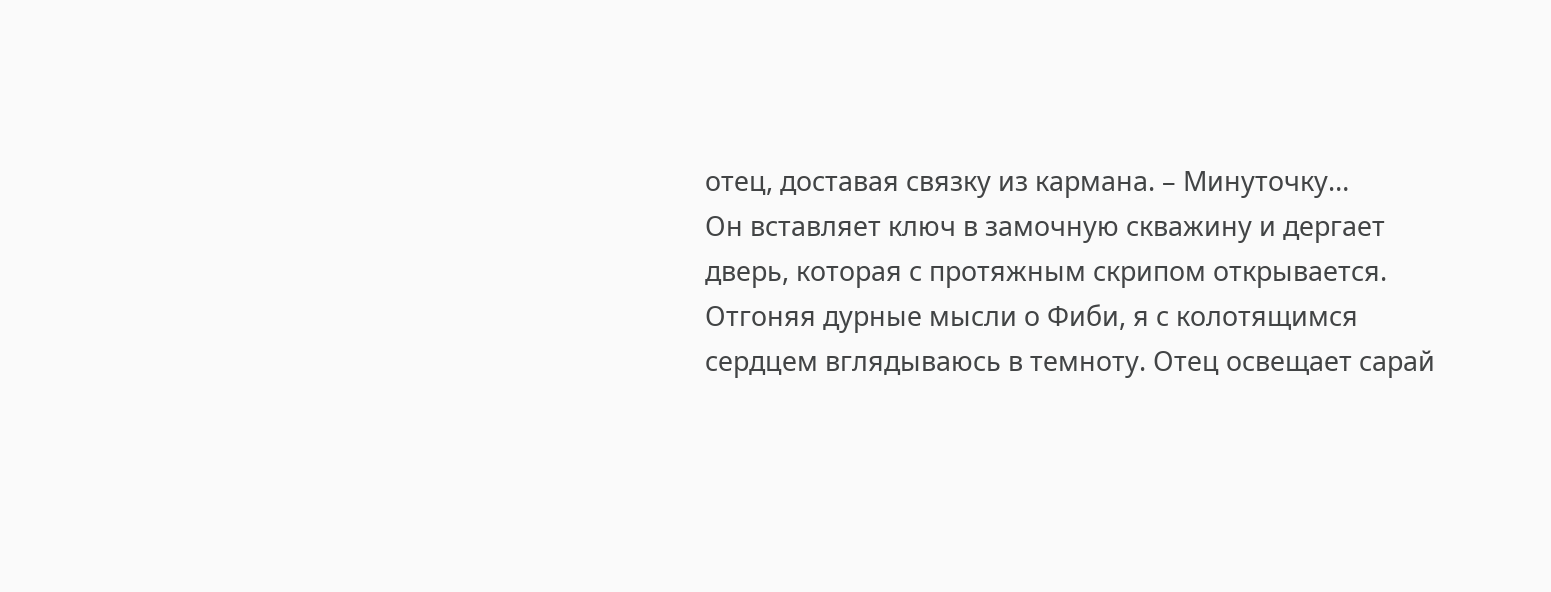отец, доставая связку из кармана. – Минуточку…
Он вставляет ключ в замочную скважину и дергает дверь, которая с протяжным скрипом открывается. Отгоняя дурные мысли о Фиби, я с колотящимся сердцем вглядываюсь в темноту. Отец освещает сарай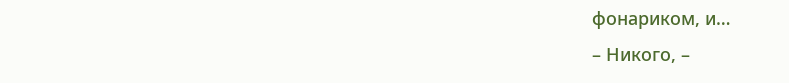фонариком, и…
– Никого, –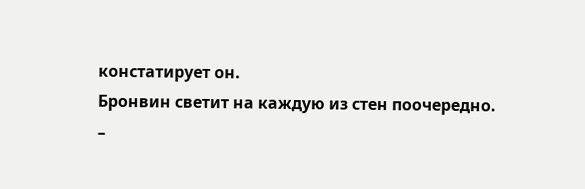констатирует он.
Бронвин светит на каждую из стен поочередно.
–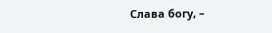Слава богу, –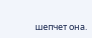шепчет она.